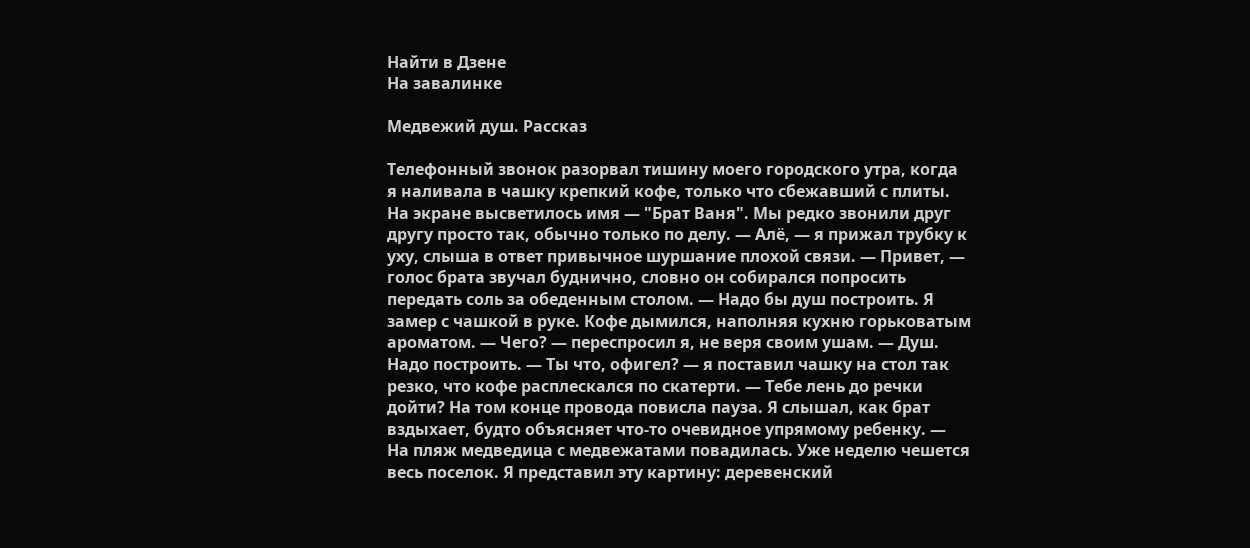Найти в Дзене
На завалинке

Медвежий душ. Рассказ

Телефонный звонок разорвал тишину моего городского утра, когда я наливала в чашку крепкий кофе, только что сбежавший с плиты. На экране высветилось имя — "Брат Ваня". Мы редко звонили друг другу просто так, обычно только по делу. — Алё, — я прижал трубку к уху, слыша в ответ привычное шуршание плохой связи. — Привет, — голос брата звучал буднично, словно он собирался попросить передать соль за обеденным столом. — Надо бы душ построить. Я замер с чашкой в руке. Кофе дымился, наполняя кухню горьковатым ароматом. — Чего? — переспросил я, не веря своим ушам. — Душ. Надо построить. — Ты что, офигел? — я поставил чашку на стол так резко, что кофе расплескался по скатерти. — Тебе лень до речки дойти? На том конце провода повисла пауза. Я слышал, как брат вздыхает, будто объясняет что-то очевидное упрямому ребенку. — На пляж медведица с медвежатами повадилась. Уже неделю чешется весь поселок. Я представил эту картину: деревенский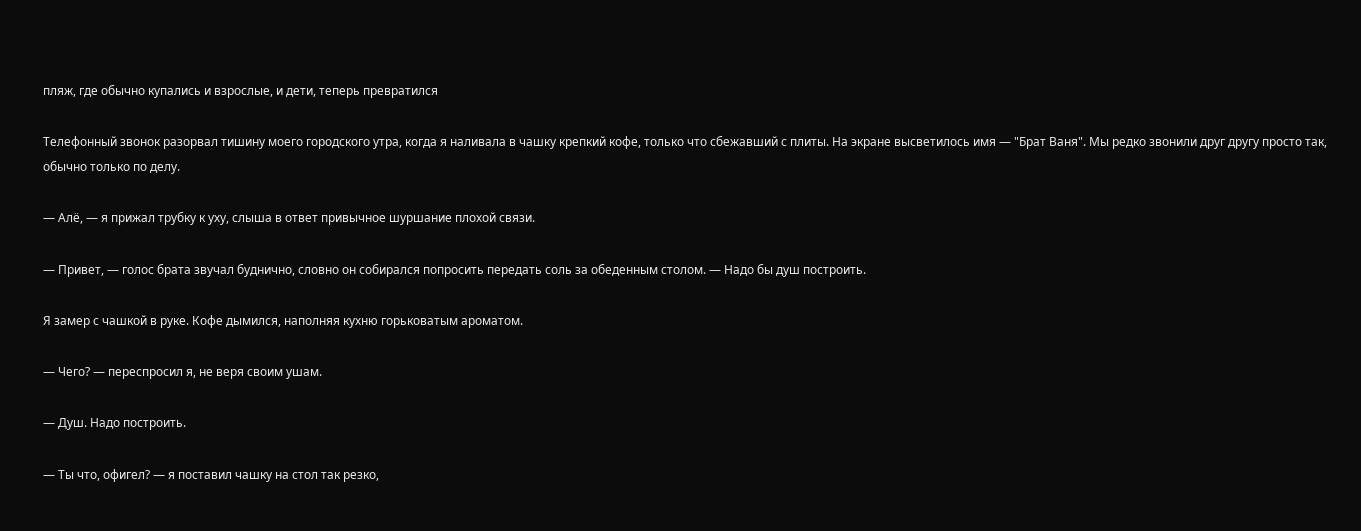пляж, где обычно купались и взрослые, и дети, теперь превратился

Телефонный звонок разорвал тишину моего городского утра, когда я наливала в чашку крепкий кофе, только что сбежавший с плиты. На экране высветилось имя — "Брат Ваня". Мы редко звонили друг другу просто так, обычно только по делу.

— Алё, — я прижал трубку к уху, слыша в ответ привычное шуршание плохой связи.

— Привет, — голос брата звучал буднично, словно он собирался попросить передать соль за обеденным столом. — Надо бы душ построить.

Я замер с чашкой в руке. Кофе дымился, наполняя кухню горьковатым ароматом.

— Чего? — переспросил я, не веря своим ушам.

— Душ. Надо построить.

— Ты что, офигел? — я поставил чашку на стол так резко,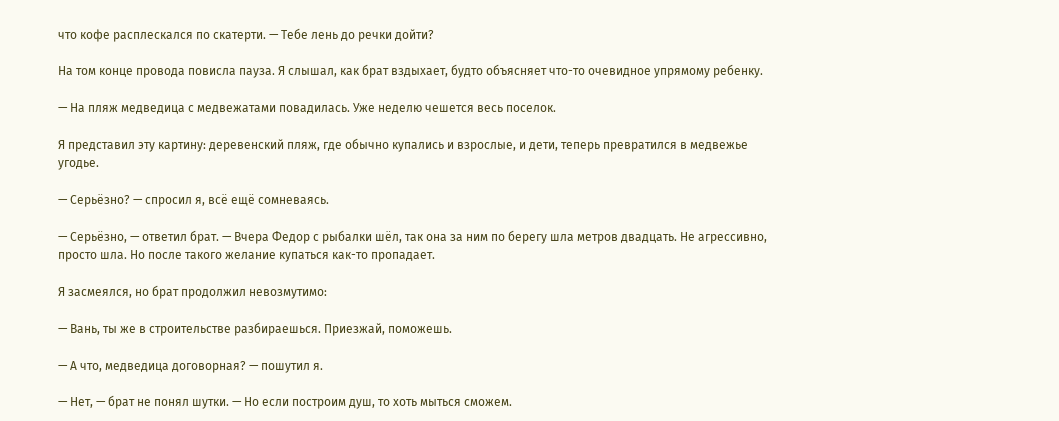что кофе расплескался по скатерти. — Тебе лень до речки дойти?

На том конце провода повисла пауза. Я слышал, как брат вздыхает, будто объясняет что-то очевидное упрямому ребенку.

— На пляж медведица с медвежатами повадилась. Уже неделю чешется весь поселок.

Я представил эту картину: деревенский пляж, где обычно купались и взрослые, и дети, теперь превратился в медвежье угодье.

— Серьёзно? — спросил я, всё ещё сомневаясь.

— Серьёзно, — ответил брат. — Вчера Федор с рыбалки шёл, так она за ним по берегу шла метров двадцать. Не агрессивно, просто шла. Но после такого желание купаться как-то пропадает.

Я засмеялся, но брат продолжил невозмутимо:

— Вань, ты же в строительстве разбираешься. Приезжай, поможешь.

— А что, медведица договорная? — пошутил я.

— Нет, — брат не понял шутки. — Но если построим душ, то хоть мыться сможем.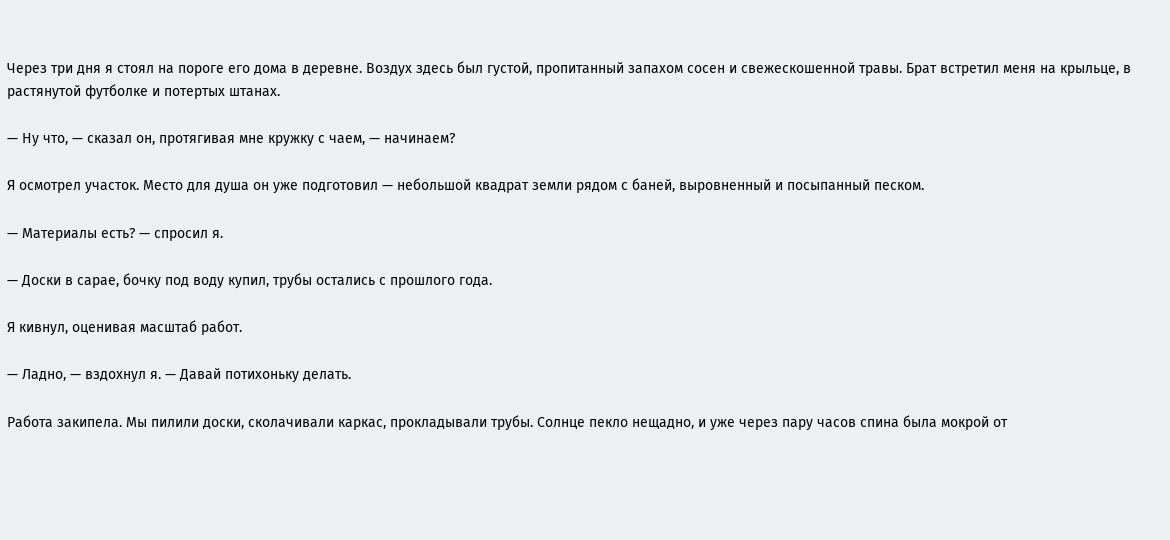Через три дня я стоял на пороге его дома в деревне. Воздух здесь был густой, пропитанный запахом сосен и свежескошенной травы. Брат встретил меня на крыльце, в растянутой футболке и потертых штанах.

— Ну что, — сказал он, протягивая мне кружку с чаем, — начинаем?

Я осмотрел участок. Место для душа он уже подготовил — небольшой квадрат земли рядом с баней, выровненный и посыпанный песком.

— Материалы есть? — спросил я.

— Доски в сарае, бочку под воду купил, трубы остались с прошлого года.

Я кивнул, оценивая масштаб работ.

— Ладно, — вздохнул я. — Давай потихоньку делать.

Работа закипела. Мы пилили доски, сколачивали каркас, прокладывали трубы. Солнце пекло нещадно, и уже через пару часов спина была мокрой от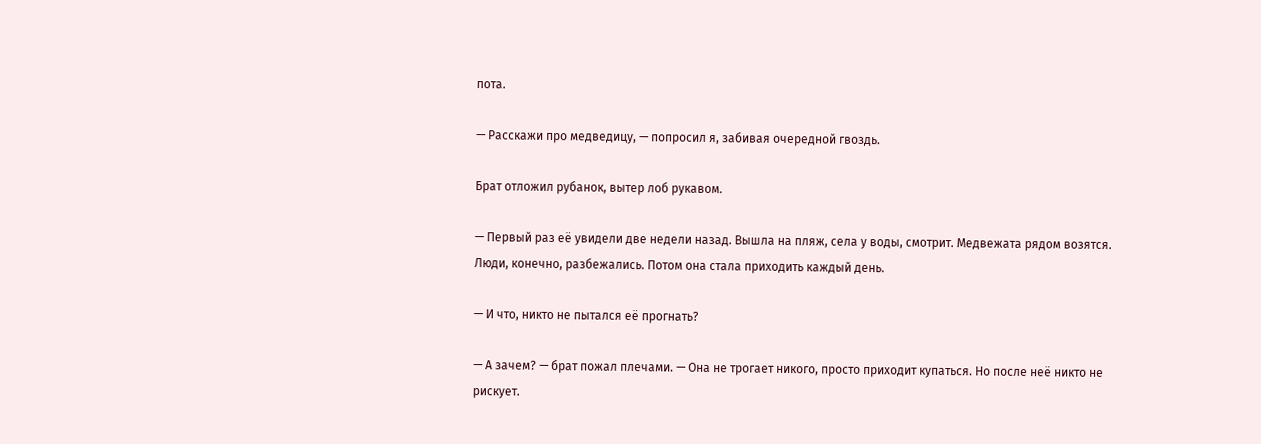пота.

— Расскажи про медведицу, — попросил я, забивая очередной гвоздь.

Брат отложил рубанок, вытер лоб рукавом.

— Первый раз её увидели две недели назад. Вышла на пляж, села у воды, смотрит. Медвежата рядом возятся. Люди, конечно, разбежались. Потом она стала приходить каждый день.

— И что, никто не пытался её прогнать?

— А зачем? — брат пожал плечами. — Она не трогает никого, просто приходит купаться. Но после неё никто не рискует.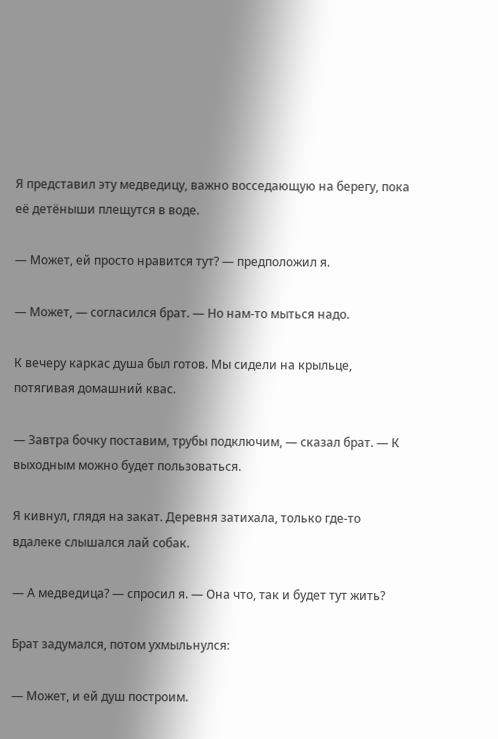Я представил эту медведицу, важно восседающую на берегу, пока её детёныши плещутся в воде.

— Может, ей просто нравится тут? — предположил я.

— Может, — согласился брат. — Но нам-то мыться надо.

К вечеру каркас душа был готов. Мы сидели на крыльце, потягивая домашний квас.

— Завтра бочку поставим, трубы подключим, — сказал брат. — К выходным можно будет пользоваться.

Я кивнул, глядя на закат. Деревня затихала, только где-то вдалеке слышался лай собак.

— А медведица? — спросил я. — Она что, так и будет тут жить?

Брат задумался, потом ухмыльнулся:

— Может, и ей душ построим.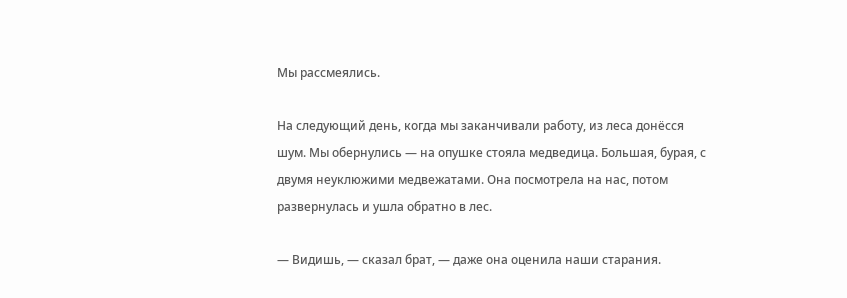Мы рассмеялись.

На следующий день, когда мы заканчивали работу, из леса донёсся шум. Мы обернулись — на опушке стояла медведица. Большая, бурая, с двумя неуклюжими медвежатами. Она посмотрела на нас, потом развернулась и ушла обратно в лес.

— Видишь, — сказал брат, — даже она оценила наши старания.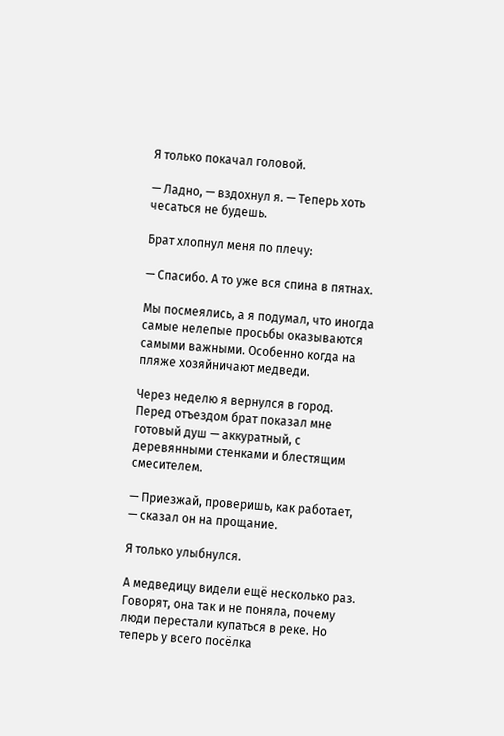Я только покачал головой.

— Ладно, — вздохнул я. — Теперь хоть чесаться не будешь.

Брат хлопнул меня по плечу:

— Спасибо. А то уже вся спина в пятнах.

Мы посмеялись, а я подумал, что иногда самые нелепые просьбы оказываются самыми важными. Особенно когда на пляже хозяйничают медведи.

Через неделю я вернулся в город. Перед отъездом брат показал мне готовый душ — аккуратный, с деревянными стенками и блестящим смесителем.

— Приезжай, проверишь, как работает, — сказал он на прощание.

Я только улыбнулся.

А медведицу видели ещё несколько раз. Говорят, она так и не поняла, почему люди перестали купаться в реке. Но теперь у всего посёлка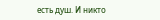есть душ. И никто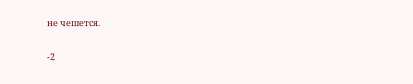не чешется.

-2